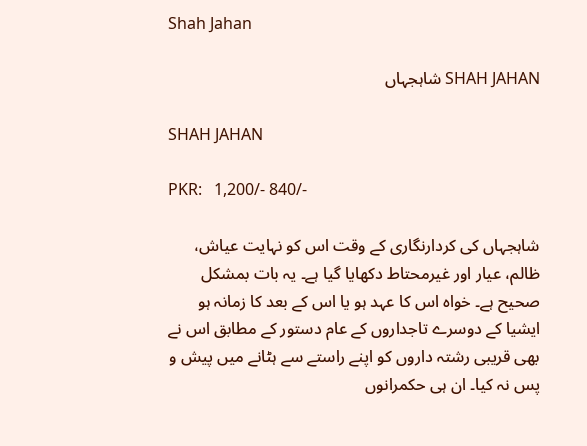Shah Jahan

SHAH JAHAN شاہجہاں

SHAH JAHAN

PKR:   1,200/- 840/-

شاہجہاں کی کردارنگاری کے وقت اس کو نہایت عیاش، ظالم، عیار اور غیرمحتاط دکھایا گیا ہے۔ یہ بات بمشکل صحیح ہے۔ خواہ اس کا عہد ہو یا اس کے بعد کا زمانہ ہو ایشیا کے دوسرے تاجداروں کے عام دستور کے مطابق اس نے بھی قریبی رشتہ داروں کو اپنے راستے سے ہٹانے میں پیش و پس نہ کیا۔ ان ہی حکمرانوں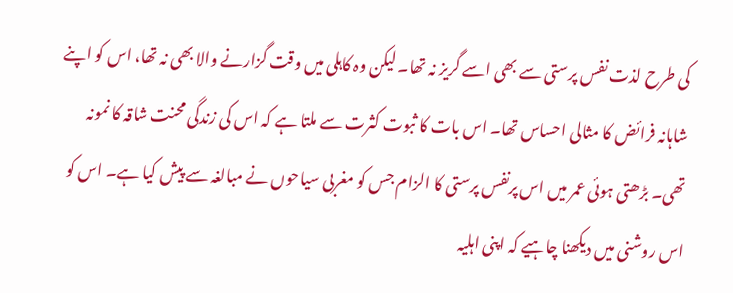کی طرح لذت نفس پرستی سے بھی اسے گریز نہ تھا۔ لیکن وہ کاہلی میں وقت گزارنے والا بھی نہ تھا، اس کو اپنے شاہانہ فرائض کا مثالی احساس تھا۔ اس بات کا ثبوت کثرت سے ملتا ہے کہ اس کی زندگی محنت شاقہ کا نمونہ تھی۔ بڑھتی ہوئی عمر میں اس پرنفس پرستی کا الزام جس کو مغربی سیاحوں نے مبالغہ سے پیش کیا ہے۔ اس کو اس روشنی میں دیکھنا چاہیے کہ اپنی اہلیہ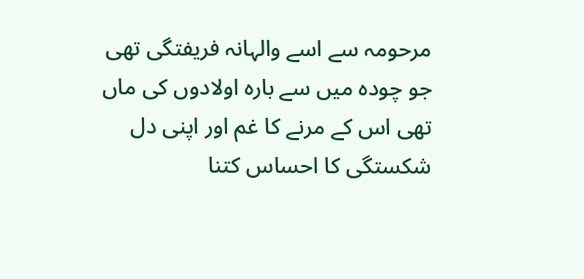مرحومہ سے اسے والہانہ فریفتگی تھی جو چودہ میں سے بارہ اولادوں کی ماں تھی اس کے مرنے کا غم اور اپنی دل شکستگی کا احساس کتنا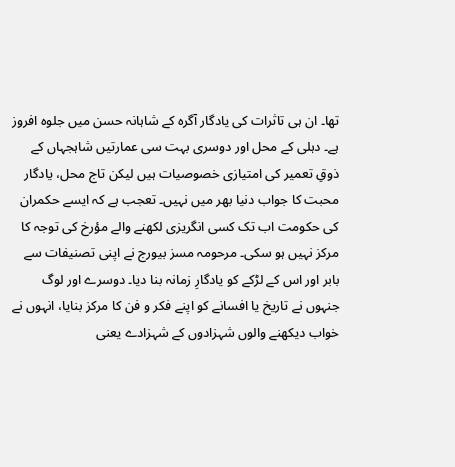تھا۔ ان ہی تاثرات کی یادگار آگرہ کے شاہانہ حسن میں جلوہ افروز ہے۔ دہلی کے محل اور دوسری بہت سی عمارتیں شاہجہاں کے ذوقِ تعمیر کی امتیازی خصوصیات ہیں لیکن تاج محل، یادگار محبت کا جواب دنیا بھر میں نہیں۔ تعجب ہے کہ ایسے حکمران کی حکومت اب تک کسی انگریزی لکھنے والے مؤرخ کی توجہ کا مرکز نہیں ہو سکی۔ مرحومہ مسز بیورج نے اپنی تصنیفات سے بابر اور اس کے لڑکے کو یادگارِ زمانہ بنا دیا۔ دوسرے اور لوگ جنہوں نے تاریخ یا افسانے کو اپنے فکر و فن کا مرکز بنایا، انہوں نے خواب دیکھنے والوں شہزادوں کے شہزادے یعنی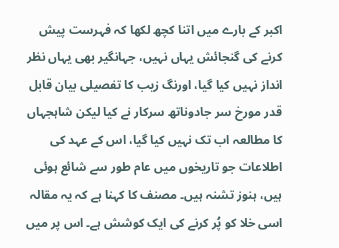اکبر کے بارے میں اتنا کچھ لکھا کہ فہرست پیش کرنے کی گنجائش یہاں نہیں، جہانگیر بھی یہاں نظر انداز نہیں کیا گیا، اورنگ زیب کا تفصیلی بیان قابل قدر مورخ سر جادوناتھ سرکار نے کیا لیکن شاہجہاں کا مطالعہ اب تک نہیں کیا گیا، اس کے عہد کی اطلاعات جو تاریخوں میں عام طور سے شائع ہوئی ہیں، ہنوز تشنہ ہیں۔ مصنف کا کہنا ہے کہ یہ مقالہ اسی خلا کو پُر کرنے کی ایک کوشش ہے۔ اس پر میں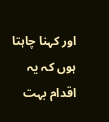اور کہنا چاہتا ہوں کہ یہ اقدام بہت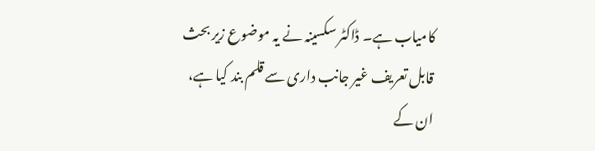کامیاب ہے۔ ڈاکٹر سکسینہ نے یہ موضوع زیر بحث قابل تعریف غیر جانب داری سے قلم بند کیا ہے، ان کے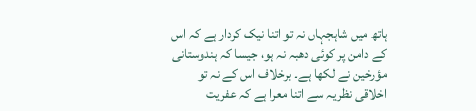ہاتھ میں شاہجہاں نہ تو اتنا نیک کردار ہے کہ اس کے دامن پر کوئی دھبہ نہ ہو، جیسا کہ ہندوستانی مؤرخین نے لکھا ہے۔ برخلاف اس کے نہ تو اخلاقی نظریہ سے اتنا معرا ہے کہ عفریت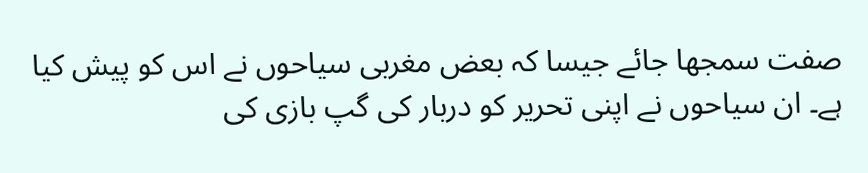صفت سمجھا جائے جیسا کہ بعض مغربی سیاحوں نے اس کو پیش کیا ہے۔ ان سیاحوں نے اپنی تحریر کو دربار کی گپ بازی کی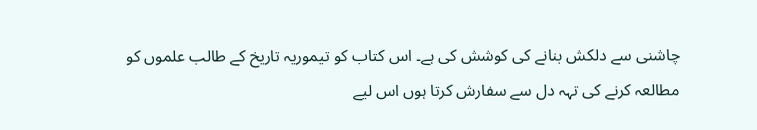چاشنی سے دلکش بنانے کی کوشش کی ہے۔ اس کتاب کو تیموریہ تاریخ کے طالب علموں کو مطالعہ کرنے کی تہہ دل سے سفارش کرتا ہوں اس لیے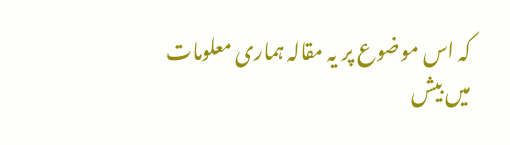کہ اس موضوع پر یہ مقالہ ہماری معلومات میں بیش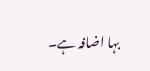بہا اضافہ ہے۔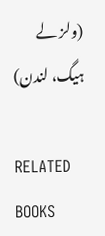(ولز لے ہیگ، لندن)

RELATED BOOKS